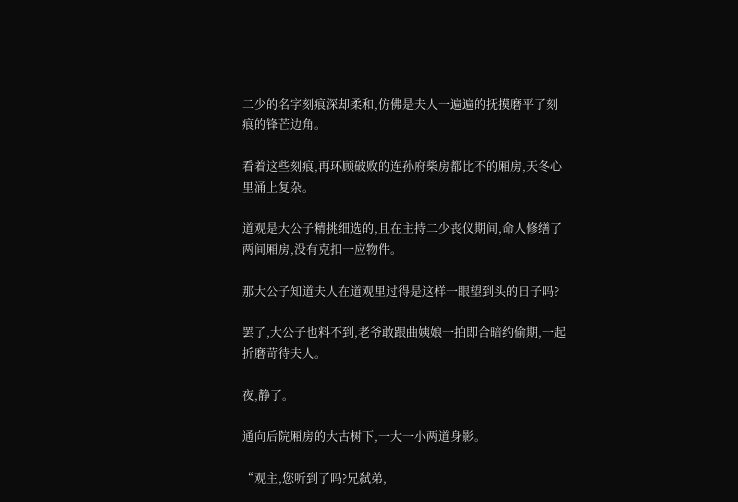二少的名字刻痕深却柔和,仿佛是夫人一遍遍的抚摸磨平了刻痕的锋芒边角。

看着这些刻痕,再环顾破败的连孙府柴房都比不的厢房,天冬心里涌上复杂。

道观是大公子精挑细选的,且在主持二少丧仪期间,命人修缮了两间厢房,没有克扣一应物件。

那大公子知道夫人在道观里过得是这样一眼望到头的日子吗?

罢了,大公子也料不到,老爷敢跟曲姨娘一拍即合暗约偷期,一起折磨苛待夫人。

夜,静了。

通向后院厢房的大古树下,一大一小两道身影。

“观主,您听到了吗?兄弑弟,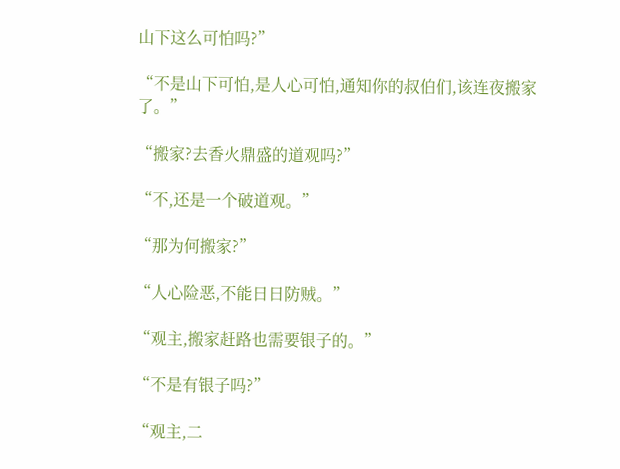山下这么可怕吗?”

“不是山下可怕,是人心可怕,通知你的叔伯们,该连夜搬家了。”

“搬家?去香火鼎盛的道观吗?”

“不,还是一个破道观。”

“那为何搬家?”

“人心险恶,不能日日防贼。”

“观主,搬家赶路也需要银子的。”

“不是有银子吗?”

“观主,二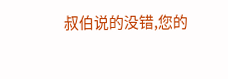叔伯说的没错,您的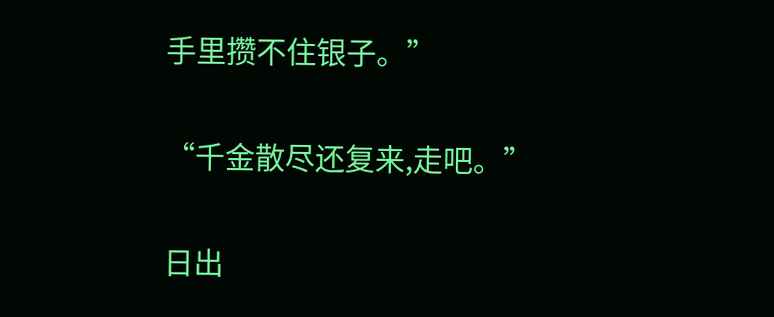手里攒不住银子。”

“千金散尽还复来,走吧。”

日出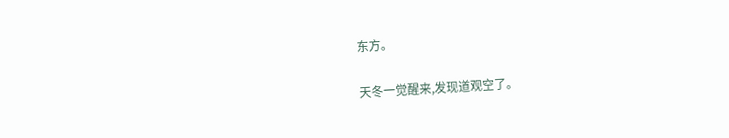东方。

天冬一觉醒来,发现道观空了。